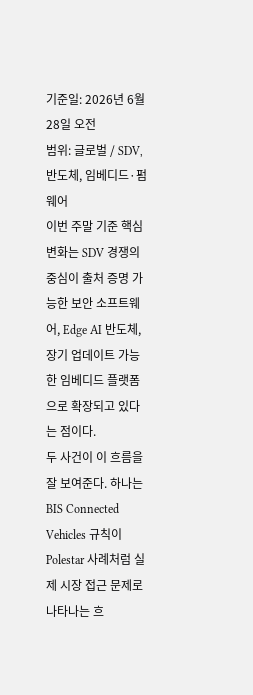기준일: 2026년 6월 28일 오전
범위: 글로벌 / SDV, 반도체, 임베디드·펌웨어
이번 주말 기준 핵심 변화는 SDV 경쟁의 중심이 출처 증명 가능한 보안 소프트웨어, Edge AI 반도체, 장기 업데이트 가능한 임베디드 플랫폼으로 확장되고 있다는 점이다.
두 사건이 이 흐름을 잘 보여준다. 하나는 BIS Connected Vehicles 규칙이 Polestar 사례처럼 실제 시장 접근 문제로 나타나는 흐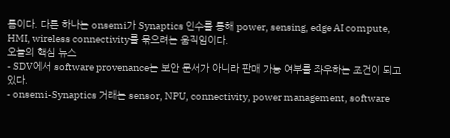름이다. 다른 하나는 onsemi가 Synaptics 인수를 통해 power, sensing, edge AI compute, HMI, wireless connectivity를 묶으려는 움직임이다.
오늘의 핵심 뉴스
- SDV에서 software provenance는 보안 문서가 아니라 판매 가능 여부를 좌우하는 조건이 되고 있다.
- onsemi-Synaptics 거래는 sensor, NPU, connectivity, power management, software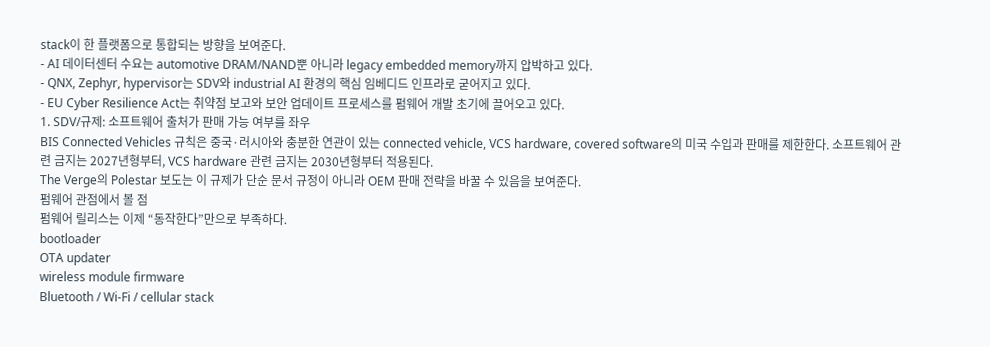stack이 한 플랫폼으로 통합되는 방향을 보여준다.
- AI 데이터센터 수요는 automotive DRAM/NAND뿐 아니라 legacy embedded memory까지 압박하고 있다.
- QNX, Zephyr, hypervisor는 SDV와 industrial AI 환경의 핵심 임베디드 인프라로 굳어지고 있다.
- EU Cyber Resilience Act는 취약점 보고와 보안 업데이트 프로세스를 펌웨어 개발 초기에 끌어오고 있다.
1. SDV/규제: 소프트웨어 출처가 판매 가능 여부를 좌우
BIS Connected Vehicles 규칙은 중국·러시아와 충분한 연관이 있는 connected vehicle, VCS hardware, covered software의 미국 수입과 판매를 제한한다. 소프트웨어 관련 금지는 2027년형부터, VCS hardware 관련 금지는 2030년형부터 적용된다.
The Verge의 Polestar 보도는 이 규제가 단순 문서 규정이 아니라 OEM 판매 전략을 바꿀 수 있음을 보여준다.
펌웨어 관점에서 볼 점
펌웨어 릴리스는 이제 “동작한다”만으로 부족하다.
bootloader
OTA updater
wireless module firmware
Bluetooth / Wi-Fi / cellular stack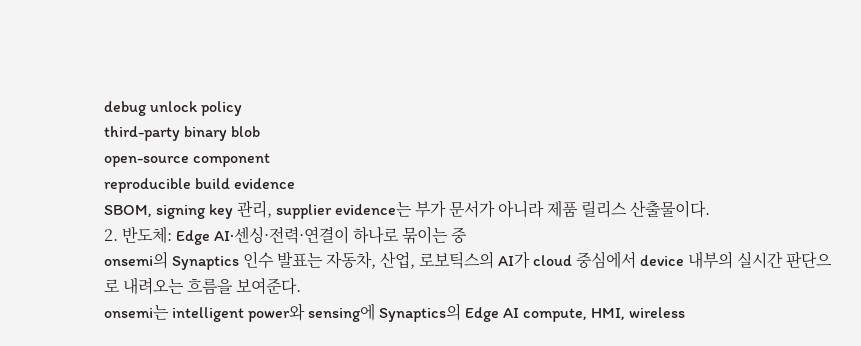debug unlock policy
third-party binary blob
open-source component
reproducible build evidence
SBOM, signing key 관리, supplier evidence는 부가 문서가 아니라 제품 릴리스 산출물이다.
2. 반도체: Edge AI·센싱·전력·연결이 하나로 묶이는 중
onsemi의 Synaptics 인수 발표는 자동차, 산업, 로보틱스의 AI가 cloud 중심에서 device 내부의 실시간 판단으로 내려오는 흐름을 보여준다.
onsemi는 intelligent power와 sensing에 Synaptics의 Edge AI compute, HMI, wireless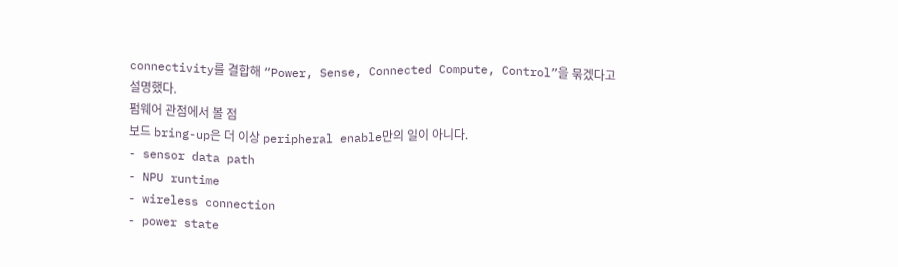connectivity를 결합해 “Power, Sense, Connected Compute, Control”을 묶겠다고 설명했다.
펌웨어 관점에서 볼 점
보드 bring-up은 더 이상 peripheral enable만의 일이 아니다.
- sensor data path
- NPU runtime
- wireless connection
- power state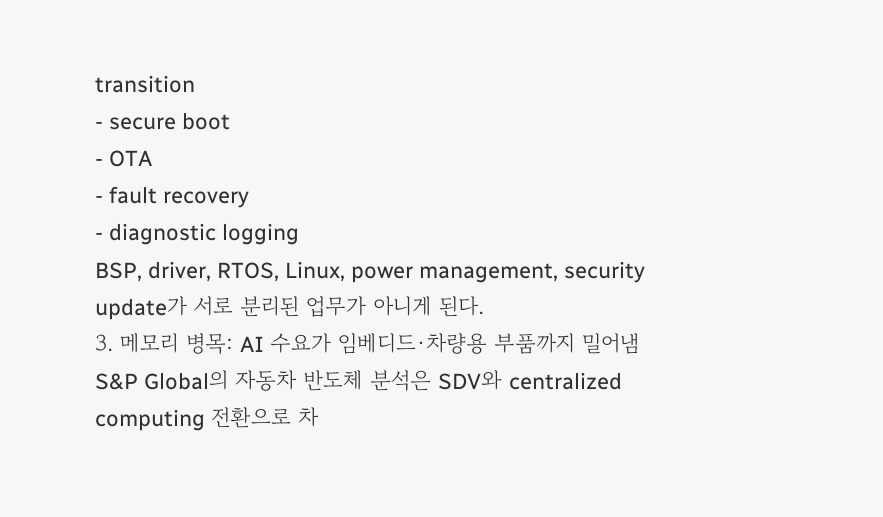transition
- secure boot
- OTA
- fault recovery
- diagnostic logging
BSP, driver, RTOS, Linux, power management, security update가 서로 분리된 업무가 아니게 된다.
3. 메모리 병목: AI 수요가 임베디드·차량용 부품까지 밀어냄
S&P Global의 자동차 반도체 분석은 SDV와 centralized computing 전환으로 차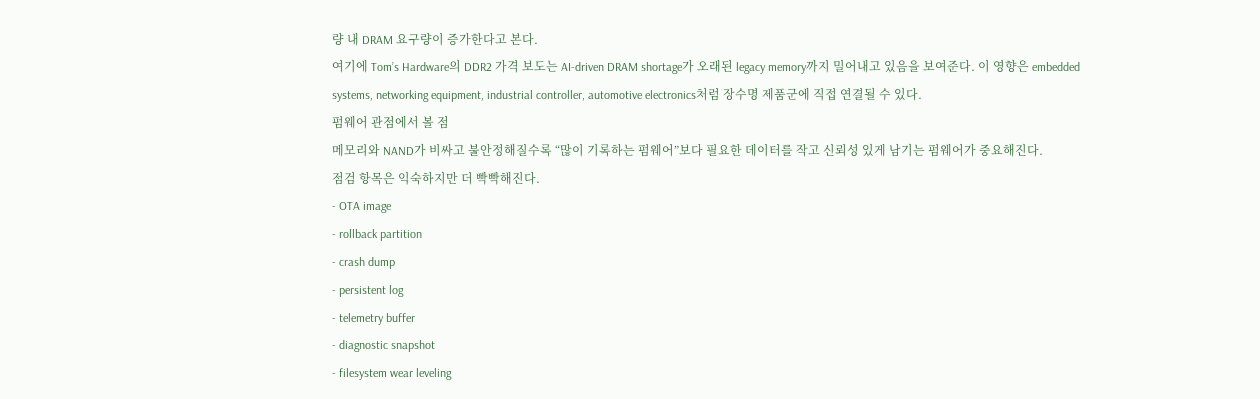량 내 DRAM 요구량이 증가한다고 본다.
여기에 Tom’s Hardware의 DDR2 가격 보도는 AI-driven DRAM shortage가 오래된 legacy memory까지 밀어내고 있음을 보여준다. 이 영향은 embedded systems, networking equipment, industrial controller, automotive electronics처럼 장수명 제품군에 직접 연결될 수 있다.
펌웨어 관점에서 볼 점
메모리와 NAND가 비싸고 불안정해질수록 “많이 기록하는 펌웨어”보다 필요한 데이터를 작고 신뢰성 있게 남기는 펌웨어가 중요해진다.
점검 항목은 익숙하지만 더 빡빡해진다.
- OTA image
- rollback partition
- crash dump
- persistent log
- telemetry buffer
- diagnostic snapshot
- filesystem wear leveling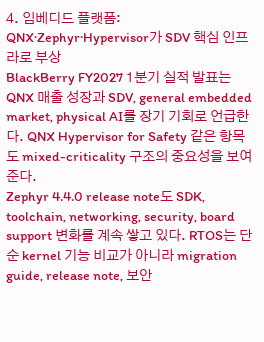4. 임베디드 플랫폼: QNX·Zephyr·Hypervisor가 SDV 핵심 인프라로 부상
BlackBerry FY2027 1분기 실적 발표는 QNX 매출 성장과 SDV, general embedded market, physical AI를 장기 기회로 언급한다. QNX Hypervisor for Safety 같은 항목도 mixed-criticality 구조의 중요성을 보여준다.
Zephyr 4.4.0 release note도 SDK, toolchain, networking, security, board support 변화를 계속 쌓고 있다. RTOS는 단순 kernel 기능 비교가 아니라 migration guide, release note, 보안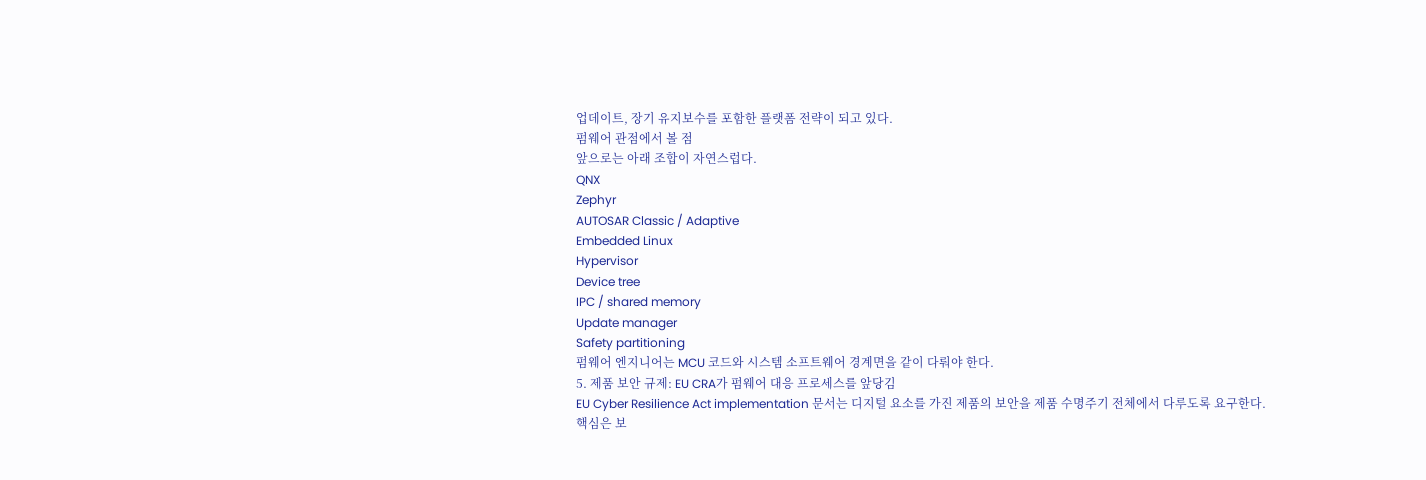업데이트, 장기 유지보수를 포함한 플랫폼 전략이 되고 있다.
펌웨어 관점에서 볼 점
앞으로는 아래 조합이 자연스럽다.
QNX
Zephyr
AUTOSAR Classic / Adaptive
Embedded Linux
Hypervisor
Device tree
IPC / shared memory
Update manager
Safety partitioning
펌웨어 엔지니어는 MCU 코드와 시스템 소프트웨어 경계면을 같이 다뤄야 한다.
5. 제품 보안 규제: EU CRA가 펌웨어 대응 프로세스를 앞당김
EU Cyber Resilience Act implementation 문서는 디지털 요소를 가진 제품의 보안을 제품 수명주기 전체에서 다루도록 요구한다.
핵심은 보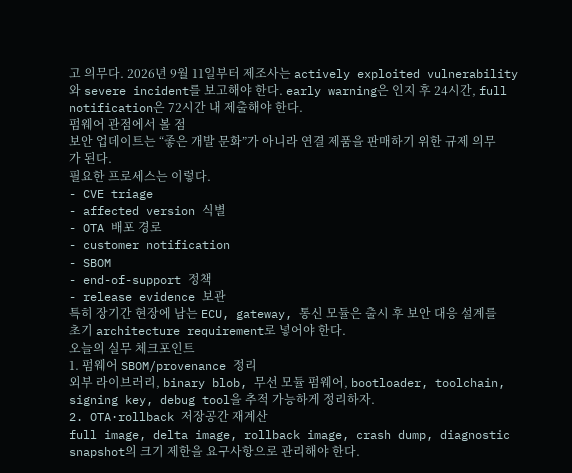고 의무다. 2026년 9월 11일부터 제조사는 actively exploited vulnerability와 severe incident를 보고해야 한다. early warning은 인지 후 24시간, full notification은 72시간 내 제출해야 한다.
펌웨어 관점에서 볼 점
보안 업데이트는 “좋은 개발 문화”가 아니라 연결 제품을 판매하기 위한 규제 의무가 된다.
필요한 프로세스는 이렇다.
- CVE triage
- affected version 식별
- OTA 배포 경로
- customer notification
- SBOM
- end-of-support 정책
- release evidence 보관
특히 장기간 현장에 남는 ECU, gateway, 통신 모듈은 출시 후 보안 대응 설계를 초기 architecture requirement로 넣어야 한다.
오늘의 실무 체크포인트
1. 펌웨어 SBOM/provenance 정리
외부 라이브러리, binary blob, 무선 모듈 펌웨어, bootloader, toolchain, signing key, debug tool을 추적 가능하게 정리하자.
2. OTA·rollback 저장공간 재계산
full image, delta image, rollback image, crash dump, diagnostic snapshot의 크기 제한을 요구사항으로 관리해야 한다.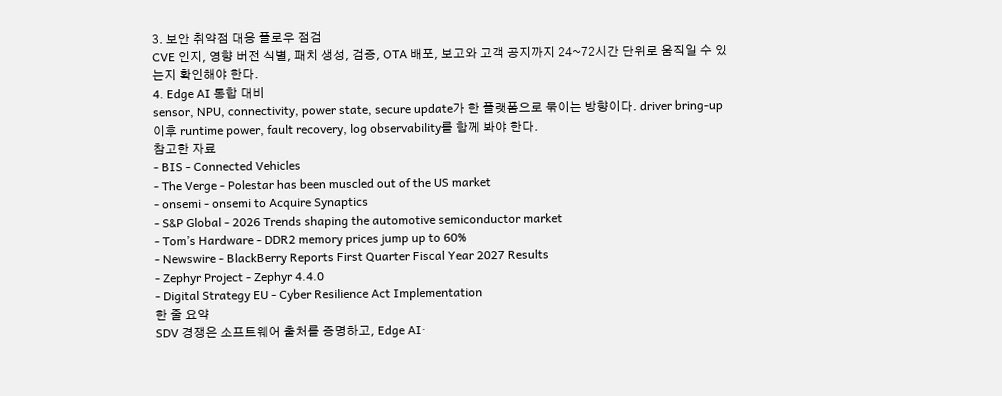3. 보안 취약점 대응 플로우 점검
CVE 인지, 영향 버전 식별, 패치 생성, 검증, OTA 배포, 보고와 고객 공지까지 24~72시간 단위로 움직일 수 있는지 확인해야 한다.
4. Edge AI 통합 대비
sensor, NPU, connectivity, power state, secure update가 한 플랫폼으로 묶이는 방향이다. driver bring-up 이후 runtime power, fault recovery, log observability를 함께 봐야 한다.
참고한 자료
- BIS - Connected Vehicles
- The Verge - Polestar has been muscled out of the US market
- onsemi - onsemi to Acquire Synaptics
- S&P Global - 2026 Trends shaping the automotive semiconductor market
- Tom’s Hardware - DDR2 memory prices jump up to 60%
- Newswire - BlackBerry Reports First Quarter Fiscal Year 2027 Results
- Zephyr Project - Zephyr 4.4.0
- Digital Strategy EU - Cyber Resilience Act Implementation
한 줄 요약
SDV 경쟁은 소프트웨어 출처를 증명하고, Edge AI·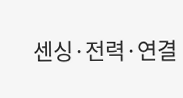센싱·전력·연결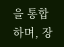을 통합하며, 장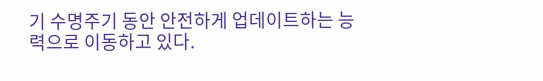기 수명주기 동안 안전하게 업데이트하는 능력으로 이동하고 있다.